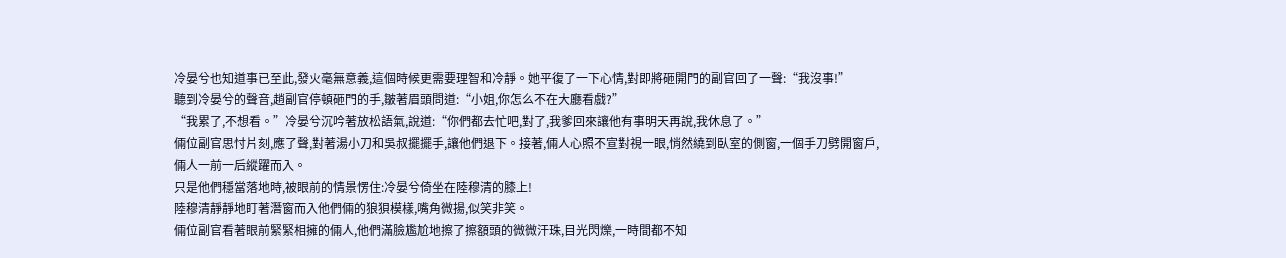冷晏兮也知道事已至此,發火毫無意義,這個時候更需要理智和冷靜。她平復了一下心情,對即將砸開門的副官回了一聲:“我沒事!”
聽到冷晏兮的聲音,趙副官停頓砸門的手,皺著眉頭問道:“小姐,你怎么不在大廳看戲?”
“我累了,不想看。”冷晏兮沉吟著放松語氣,說道:“你們都去忙吧,對了,我爹回來讓他有事明天再說,我休息了。”
倆位副官思忖片刻,應了聲,對著湯小刀和吳叔擺擺手,讓他們退下。接著,倆人心照不宣對視一眼,悄然繞到臥室的側窗,一個手刀劈開窗戶,倆人一前一后縱躍而入。
只是他們穩當落地時,被眼前的情景愣住:冷晏兮倚坐在陸穆清的膝上!
陸穆清靜靜地盯著潛窗而入他們倆的狼狽模樣,嘴角微揚,似笑非笑。
倆位副官看著眼前緊緊相擁的倆人,他們滿臉尷尬地擦了擦額頭的微微汗珠,目光閃爍,一時間都不知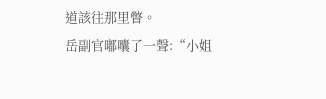道該往那里瞥。
岳副官嘟囔了一聲:“小姐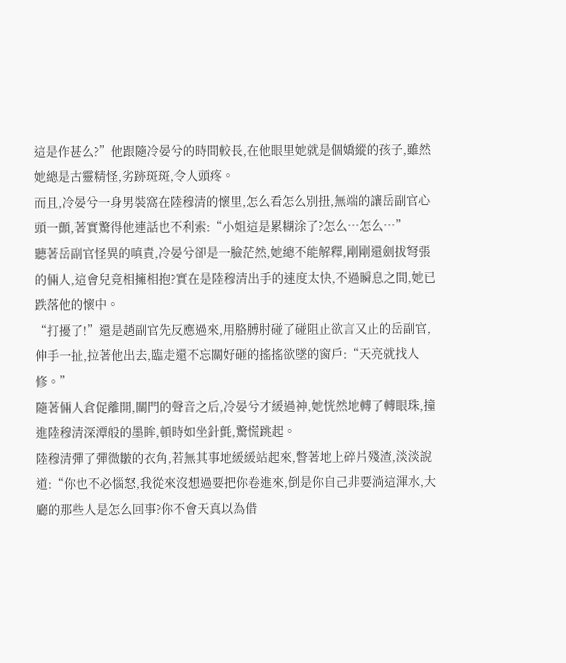這是作甚么?”他跟隨冷晏兮的時間較長,在他眼里她就是個嬌縱的孩子,雖然她總是古靈精怪,劣跡斑斑,令人頭疼。
而且,冷晏兮一身男裝窩在陸穆清的懷里,怎么看怎么別扭,無端的讓岳副官心頭一顫,著實驚得他連話也不利索:“小姐這是累糊涂了?怎么…怎么…”
聽著岳副官怪異的嗔責,冷晏兮卻是一臉茫然,她總不能解釋,剛剛還劍拔弩張的倆人,這會兒竟相擁相抱?實在是陸穆清出手的速度太快,不過瞬息之間,她已跌落他的懷中。
“打擾了!”還是趙副官先反應過來,用胳膊肘碰了碰阻止欲言又止的岳副官,伸手一扯,拉著他出去,臨走還不忘關好砸的搖搖欲墜的窗戶:“天亮就找人修。”
隨著倆人倉促離開,關門的聲音之后,冷晏兮才緩過神,她恍然地轉了轉眼珠,撞進陸穆清深潭般的墨眸,頓時如坐針氈,驚慌跳起。
陸穆清彈了彈微皺的衣角,若無其事地緩緩站起來,瞥著地上碎片殘渣,淡淡說道:“你也不必惱怒,我從來沒想過要把你卷進來,倒是你自己非要淌這渾水,大廳的那些人是怎么回事?你不會天真以為借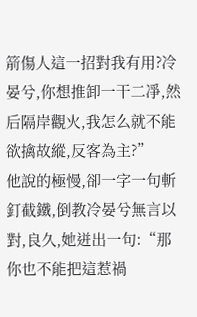箭傷人這一招對我有用?冷晏兮,你想推卸一干二凈,然后隔岸觀火,我怎么就不能欲擒故縱,反客為主?”
他說的極慢,卻一字一句斬釘截鐵,倒教冷晏兮無言以對,良久,她迸出一句:“那你也不能把這惹禍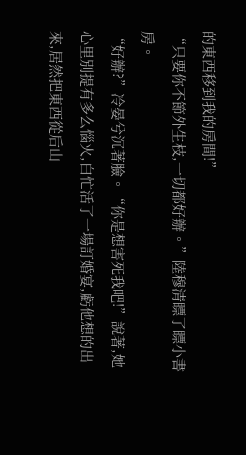的東西移到我的房間!”
“只要你不節外生枝,一切都好辦。”陸穆清瞟了瞟小書房。
“好辦?”冷晏兮沉著臉。“你是想害死我吧!”說著,她心里別提有多么惱火,白忙活了一場訂婚宴,虧他想的出來,居然把東西從后山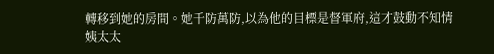轉移到她的房間。她千防萬防,以為他的目標是督軍府,這才鼓動不知情姨太太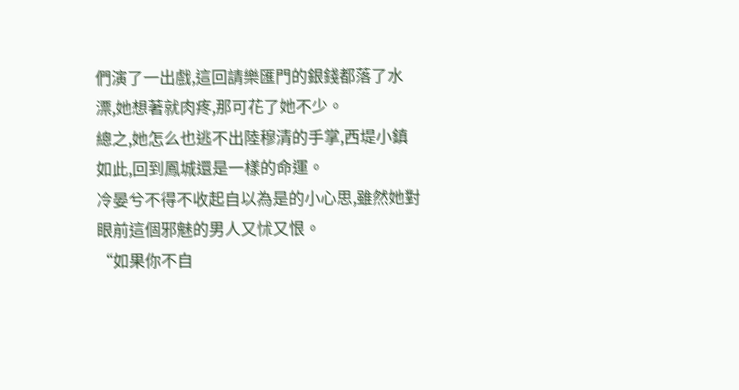們演了一出戲,這回請樂匯門的銀錢都落了水漂,她想著就肉疼,那可花了她不少。
總之,她怎么也逃不出陸穆清的手掌,西堤小鎮如此,回到鳳城還是一樣的命運。
冷晏兮不得不收起自以為是的小心思,雖然她對眼前這個邪魅的男人又怵又恨。
“如果你不自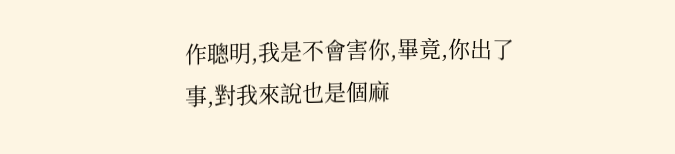作聰明,我是不會害你,畢竟,你出了事,對我來說也是個麻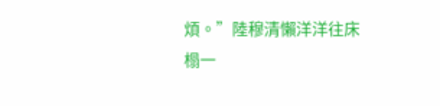煩。”陸穆清懶洋洋往床榻一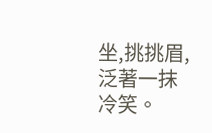坐,挑挑眉,泛著一抹冷笑。